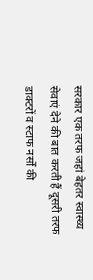सरकार एक तरफ जहां बेहतर स्वास्थ्य सेवाएं देने की बात करती हैं दूसरी तरफ डाक्टरों व स्टाफ नर्सों की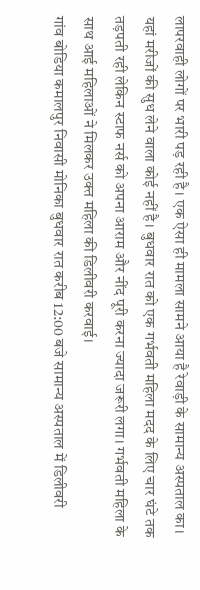लापरवाही लोगों पर भारी पड़ रही है। एक ऐसा ही मामला सामने आया है रेवाड़ी के सामान्य अस्पताल का। यहां मरीजों की सुध लेने वाला कोई नहीं है। बुधवार रात को एक गर्भवती महिला मदद के लिए चार घंटे तक तड़पती रही लेकिन स्टाफ नर्स को अपना आराम और नींद पूरी करना ज्यादा जरूरी लगा। गर्भवती महिला के साथ आई महिलाओं ने मिलकर उक्त महिला की डिलीवरी करवाई।
गांव बोडिया कमालपुर निवासी मोनिका बुधवार रात करीब 12:00 बजे सामान्य अस्पताल में डिलीवरी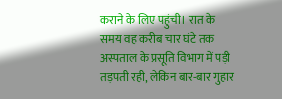कराने के लिए पहुंची। रात के समय वह करीब चार घंटे तक अस्पताल के प्रसूति विभाग में पड़ी तड़पती रही, लेकिन बार-बार गुहार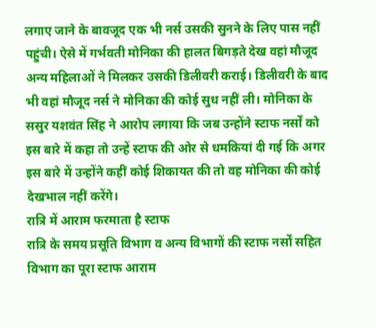लगाए जाने के बावजूद एक भी नर्स उसकी सुनने के लिए पास नहीं पहुंची। ऐसे में गर्भवती मोनिका की हालत बिगड़ते देख वहां मौजूद अन्य महिलाओं ने मिलकर उसकी डिलीवरी कराई। डिलीवरी के बाद भी वहां मौजूद नर्स ने मोनिका की कोई सुध नहीं ली। मोनिका के ससुर यशवंत सिंह ने आरोप लगाया कि जब उन्होंने स्टाफ नर्सों को इस बारे में कहा तो उन्हें स्टाफ की ओर से धमकियां दी गई कि अगर इस बारे में उन्होंने कहीं कोई शिकायत की तो वह मोनिका की कोई देखभाल नहीं करेंगे।
रात्रि में आराम फरमाता है स्टाफ
रात्रि के समय प्रसूति विभाग व अन्य विभागों की स्टाफ नर्सों सहित विभाग का पूरा स्टाफ आराम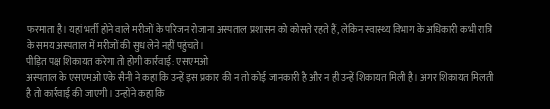फरमाता है। यहां भर्ती होने वाले मरीजों के परिजन रोजाना अस्पताल प्रशासन को कोसते रहते हैं, लेकिन स्वास्थ्य विभाग के अधिकारी कभी रात्रि के समय अस्पताल में मरीजों की सुध लेने नहीं पहुंचते।
पीड़ित पक्ष शिकायत करेगा तो होगी कार्रवाई: एसएमओ
अस्पताल के एसएमओ एके सैनी ने कहा कि उन्हें इस प्रकार की न तो कोई जानकारी है और न ही उन्हें शिकायत मिली है। अगर शिकायत मिलती है तो कार्रवाई की जाएगी। उन्होंने कहा कि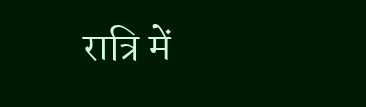रात्रि में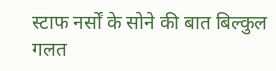स्टाफ नर्सों के सोने की बात बिल्कुल गलत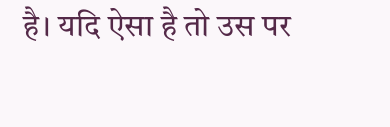है। यदि ऐसा है तो उस पर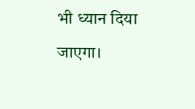भी ध्यान दिया जाएगा।